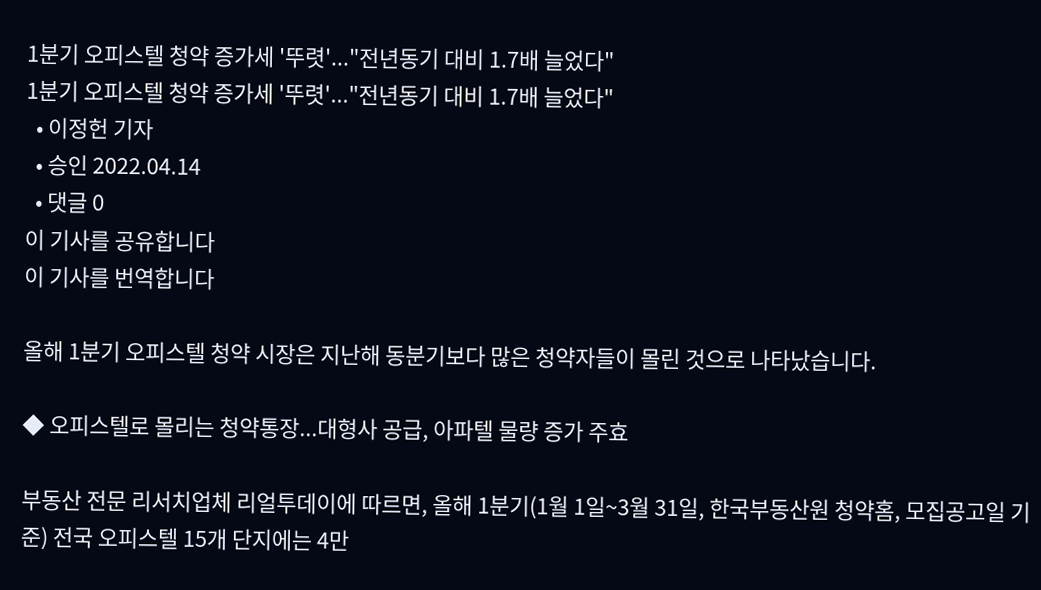1분기 오피스텔 청약 증가세 '뚜렷'..."전년동기 대비 1.7배 늘었다"
1분기 오피스텔 청약 증가세 '뚜렷'..."전년동기 대비 1.7배 늘었다"
  • 이정헌 기자
  • 승인 2022.04.14
  • 댓글 0
이 기사를 공유합니다
이 기사를 번역합니다

올해 1분기 오피스텔 청약 시장은 지난해 동분기보다 많은 청약자들이 몰린 것으로 나타났습니다.

◆ 오피스텔로 몰리는 청약통장...대형사 공급, 아파텔 물량 증가 주효

부동산 전문 리서치업체 리얼투데이에 따르면, 올해 1분기(1월 1일~3월 31일, 한국부동산원 청약홈, 모집공고일 기준) 전국 오피스텔 15개 단지에는 4만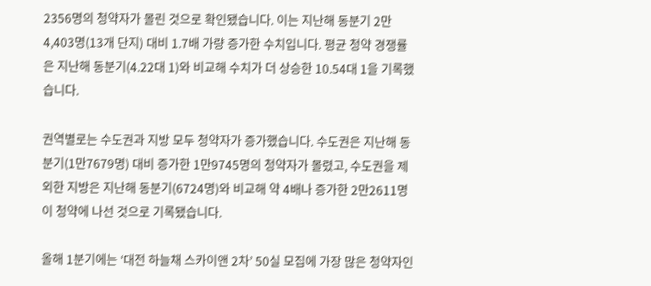2356명의 청약자가 몰린 것으로 확인됐습니다. 이는 지난해 동분기 2만4,403명(13개 단지) 대비 1.7배 가량 증가한 수치입니다. 평균 청약 경쟁률은 지난해 동분기(4.22대 1)와 비교해 수치가 더 상승한 10.54대 1을 기록했습니다.

권역별로는 수도권과 지방 모두 청약자가 증가했습니다. 수도권은 지난해 동분기(1만7679명) 대비 증가한 1만9745명의 청약자가 몰렸고, 수도권을 제외한 지방은 지난해 동분기(6724명)와 비교해 약 4배나 증가한 2만2611명이 청약에 나선 것으로 기록됐습니다.

올해 1분기에는 ‘대전 하늘채 스카이앤 2차’ 50실 모집에 가장 많은 청약자인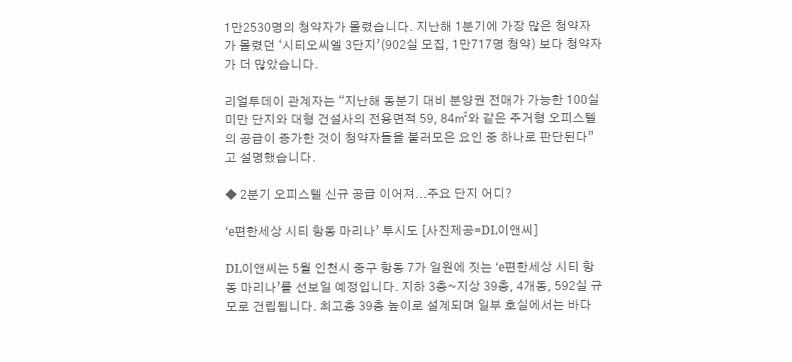1만2530명의 청약자가 몰렸습니다. 지난해 1분기에 가장 많은 청약자가 몰렸던 ‘시티오씨엘 3단지’(902실 모집, 1만717명 청약) 보다 청약자가 더 많았습니다.

리얼투데이 관계자는 “지난해 동분기 대비 분양권 전매가 가능한 100실 미만 단지와 대형 건설사의 전용면적 59, 84㎡와 같은 주거형 오피스텔의 공급이 증가한 것이 청약자들을 불러모은 요인 중 하나로 판단된다”고 설명했습니다.

◆ 2분기 오피스텔 신규 공급 이어져...주요 단지 어디?

‘e편한세상 시티 항동 마리나’ 투시도 [사진제공=DL이앤씨]

DL이앤씨는 5월 인천시 중구 항동 7가 일원에 짓는 ‘e편한세상 시티 항동 마리나’를 선보일 예정입니다. 지하 3층~지상 39층, 4개동, 592실 규모로 건립됩니다. 최고층 39층 높이로 설계되며 일부 호실에서는 바다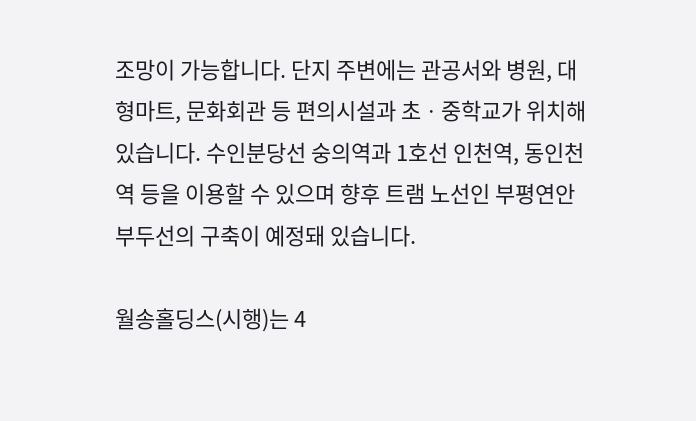조망이 가능합니다. 단지 주변에는 관공서와 병원, 대형마트, 문화회관 등 편의시설과 초ㆍ중학교가 위치해 있습니다. 수인분당선 숭의역과 1호선 인천역, 동인천역 등을 이용할 수 있으며 향후 트램 노선인 부평연안부두선의 구축이 예정돼 있습니다.

월송홀딩스(시행)는 4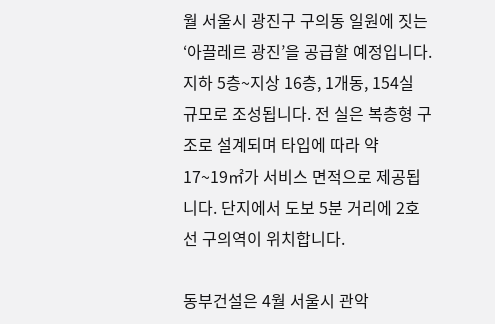월 서울시 광진구 구의동 일원에 짓는 ‘아끌레르 광진’을 공급할 예정입니다. 지하 5층~지상 16층, 1개동, 154실 규모로 조성됩니다. 전 실은 복층형 구조로 설계되며 타입에 따라 약 17~19㎡가 서비스 면적으로 제공됩니다. 단지에서 도보 5분 거리에 2호선 구의역이 위치합니다.

동부건설은 4월 서울시 관악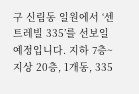구 신림동 일원에서 ‘센트레빌 335’를 선보일 예정입니다. 지하 7층~지상 20층, 1개동, 335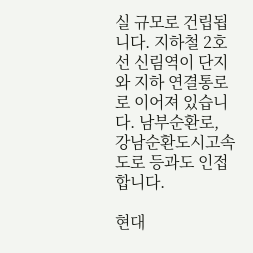실 규모로 건립됩니다. 지하철 2호선 신림역이 단지와 지하 연결통로로 이어져 있습니다. 남부순환로, 강남순환도시고속도로 등과도 인접합니다.

현대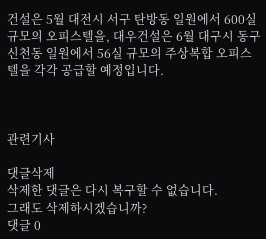건설은 5월 대전시 서구 탄방동 일원에서 600실 규모의 오피스텔을, 대우건설은 6월 대구시 동구 신천동 일원에서 56실 규모의 주상복합 오피스텔을 각각 공급할 예정입니다.



관련기사

댓글삭제
삭제한 댓글은 다시 복구할 수 없습니다.
그래도 삭제하시겠습니까?
댓글 0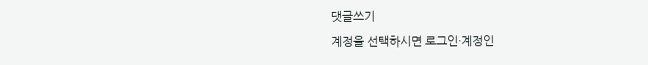댓글쓰기
계정을 선택하시면 로그인·계정인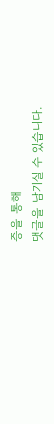증을 통해
댓글을 남기실 수 있습니다.